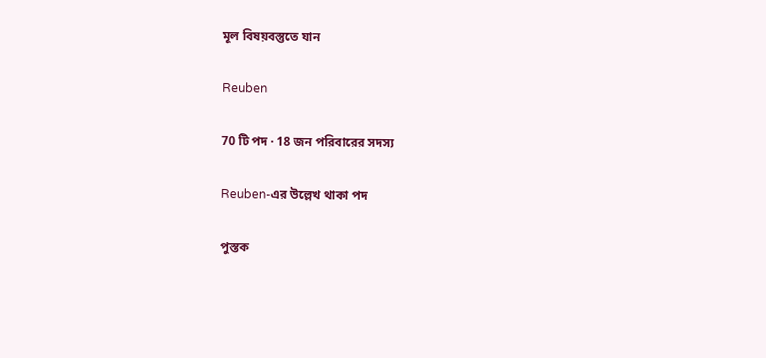মূল বিষয়বস্তুতে যান

Reuben

70 টি পদ · 18 জন পরিবারের সদস্য

Reuben-এর উল্লেখ থাকা পদ

পুস্তক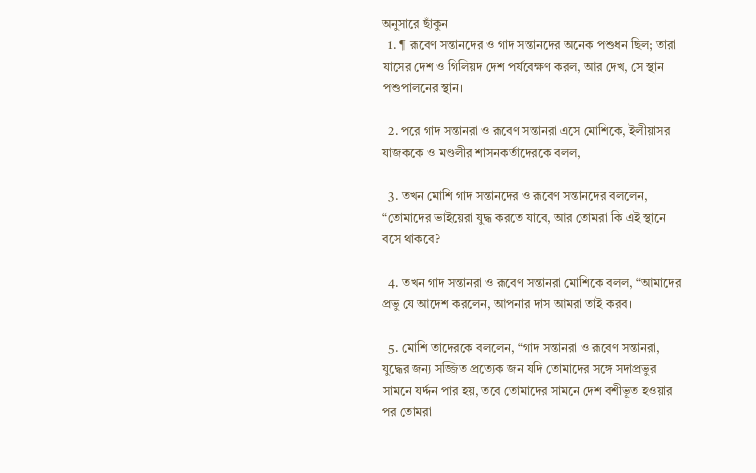অনুসারে ছাঁকুন
  1. ¶ রূবেণ সন্তানদের ও গাদ সন্তানদের অনেক পশুধন ছিল; তারা যাসের দেশ ও গিলিয়দ দেশ পর্যবেক্ষণ করল, আর দেখ, সে স্থান পশুপালনের স্থান।

  2. পরে গাদ সন্তানরা ও রূবেণ সন্তানরা এসে মোশিকে, ইলীয়াসর যাজককে ও মণ্ডলীর শাসনকর্তাদেরকে বলল,

  3. তখন মোশি গাদ সন্তানদের ও রূবেণ সন্তানদের বললেন, “তোমাদের ভাইয়েরা যুদ্ধ করতে যাবে, আর তোমরা কি এই স্থানে বসে থাকবে?

  4. তখন গাদ সন্তানরা ও রূবেণ সন্তানরা মোশিকে বলল, “আমাদের প্রভু যে আদেশ করলেন, আপনার দাস আমরা তাই করব।

  5. মোশি তাদেরকে বললেন, “গাদ সন্তানরা ও রূবেণ সন্তানরা, যুদ্ধের জন্য সজ্জিত প্রত্যেক জন যদি তোমাদের সঙ্গে সদাপ্রভুর সামনে যর্দ্দন পার হয়, তবে তোমাদের সামনে দেশ বশীভূত হওয়ার পর তোমরা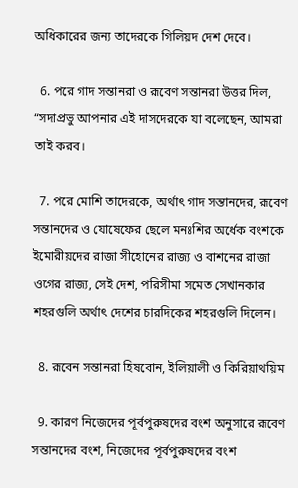অধিকারের জন্য তাদেরকে গিলিয়দ দেশ দেবে।

  6. পরে গাদ সন্তানরা ও রূবেণ সন্তানরা উত্তর দিল, “সদাপ্রভু আপনার এই দাসদেরকে যা বলেছেন, আমরা তাই করব।

  7. পরে মোশি তাদেরকে, অর্থাৎ গাদ সন্তানদের, রূবেণ সন্তানদের ও যোষেফের ছেলে মনঃশির অর্ধেক বংশকে ইমোরীয়দের রাজা সীহোনের রাজ্য ও বাশনের রাজা ওগের রাজ্য, সেই দেশ, পরিসীমা সমেত সেখানকার শহরগুলি অর্থাৎ দেশের চারদিকের শহরগুলি দিলেন।

  8. রূবেন সন্তানরা হিষবোন, ইলিয়ালী ও কিরিয়াথয়িম

  9. কারণ নিজেদের পূর্বপুরুষদের বংশ অনুসারে রূবেণ সন্তানদের বংশ, নিজেদের পূর্বপুরুষদের বংশ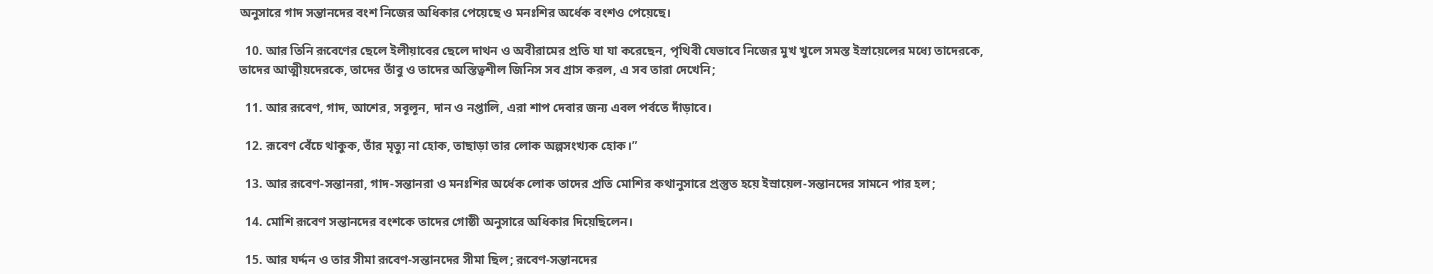অনুসারে গাদ সন্তানদের বংশ নিজের অধিকার পেয়েছে ও মনঃশির অর্ধেক বংশও পেয়েছে।

  10. আর তিনি রূবেণের ছেলে ইলীয়াবের ছেলে দাথন ও অবীরামের প্রতি যা যা করেছেন, পৃথিবী যেভাবে নিজের মুখ খুলে সমস্ত ইস্রায়েলের মধ্যে তাদেরকে, তাদের আত্মীয়দেরকে, তাদের তাঁবু ও তাদের অস্তিত্বশীল জিনিস সব গ্রাস করল, এ সব তারা দেখেনি;

  11. আর রূবেণ, গাদ, আশের, সবূলূন, দান ও নপ্তালি, এরা শাপ দেবার জন্য এবল পর্বতে দাঁড়াবে।

  12. রূবেণ বেঁচে থাকুক, তাঁর মৃত্যু না হোক, তাছাড়া তার লোক অল্পসংখ্যক হোক।”

  13. আর রূবেণ-সন্তানরা, গাদ-সন্তানরা ও মনঃশির অর্ধেক লোক তাদের প্রতি মোশির কথানুসারে প্রস্তুত হয়ে ইস্রায়েল-সন্তানদের সামনে পার হল;

  14. মোশি রূবেণ সন্তানদের বংশকে তাদের গোষ্ঠী অনুসারে অধিকার দিয়েছিলেন।

  15. আর যর্দ্দন ও তার সীমা রূবেণ-সন্তানদের সীমা ছিল; রূবেণ-সন্তানদের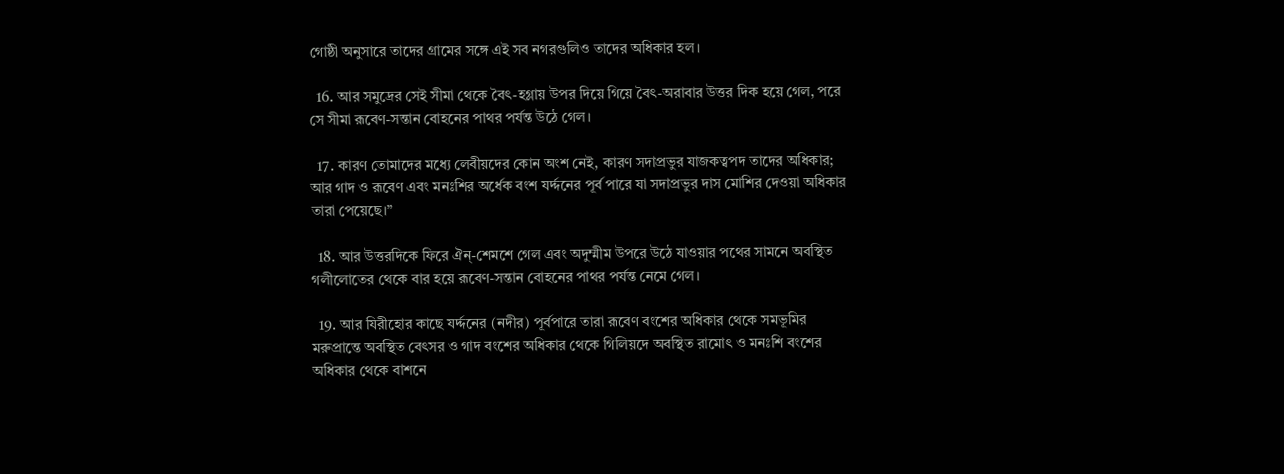গোষ্ঠী অনুসারে তাদের গ্রামের সঙ্গে এই সব নগরগুলিও তাদের অধিকার হল।

  16. আর সমুদ্রের সেই সীমা থেকে বৈৎ-হগ্লায় উপর দিয়ে গিয়ে বৈৎ-অরাবার উত্তর দিক হয়ে গেল, পরে সে সীমা রূবেণ-সন্তান বোহনের পাথর পর্যন্ত উঠে গেল।

  17. কারণ তোমাদের মধ্যে লেবীয়দের কোন অংশ নেই, কারণ সদাপ্রভুর যাজকত্বপদ তাদের অধিকার; আর গাদ ও রূবেণ এবং মনঃশির অর্ধেক বংশ যর্দ্দনের পূর্ব পারে যা সদাপ্রভুর দাস মোশির দেওয়া অধিকার তারা পেয়েছে।”

  18. আর উত্তরদিকে ফিরে ঐন্‌-শেমশে গেল এবং অদুম্মীম উপরে উঠে যাওয়ার পথের সামনে অবস্থিত গলীলোতের থেকে বার হয়ে রূবেণ-সন্তান বোহনের পাথর পর্যন্ত নেমে গেল।

  19. আর যিরীহোর কাছে যর্দ্দনের (নদীর) পূর্বপারে তারা রূবেণ বংশের অধিকার থেকে সমভূমির মরুপ্রান্তে অবস্থিত বেৎসর ও গাদ বংশের অধিকার থেকে গিলিয়দে অবস্থিত রামোৎ ও মনঃশি বংশের অধিকার থেকে বাশনে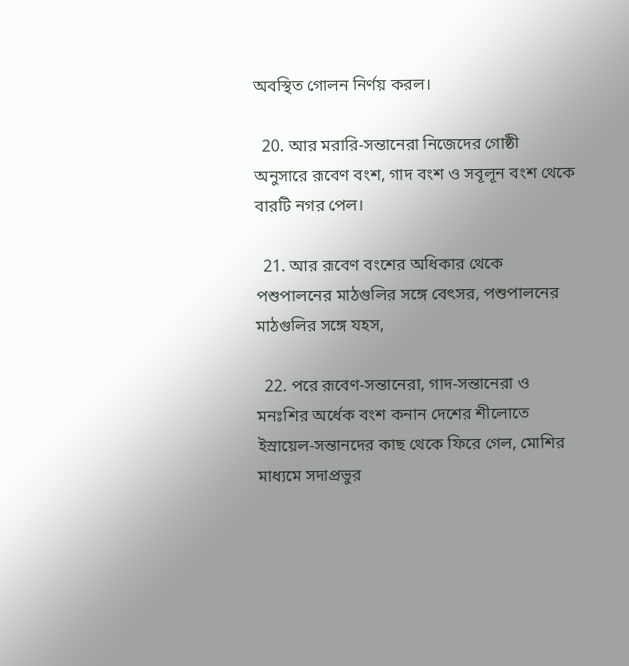অবস্থিত গোলন নির্ণয় করল।

  20. আর মরারি-সন্তানেরা নিজেদের গোষ্ঠী অনুসারে রূবেণ বংশ, গাদ বংশ ও সবূলূন বংশ থেকে বারটি নগর পেল।

  21. আর রূবেণ বংশের অধিকার থেকে পশুপালনের মাঠগুলির সঙ্গে বেৎসর, পশুপালনের মাঠগুলির সঙ্গে যহস,

  22. পরে রূবেণ-সন্তানেরা, গাদ-সন্তানেরা ও মনঃশির অর্ধেক বংশ কনান দেশের শীলোতে ইস্রায়েল-সন্তানদের কাছ থেকে ফিরে গেল, মোশির মাধ্যমে সদাপ্রভুর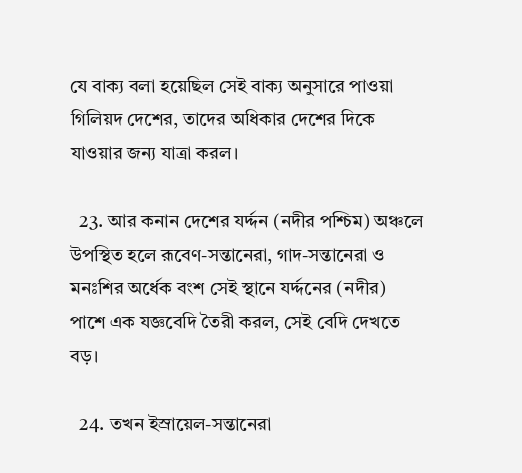যে বাক্য বলা হয়েছিল সেই বাক্য অনুসারে পাওয়া গিলিয়দ দেশের, তাদের অধিকার দেশের দিকে যাওয়ার জন্য যাত্রা করল।

  23. আর কনান দেশের যর্দ্দন (নদীর পশ্চিম) অঞ্চলে উপস্থিত হলে রূবেণ-সন্তানেরা, গাদ-সন্তানেরা ও মনঃশির অর্ধেক বংশ সেই স্থানে যর্দ্দনের (নদীর) পাশে এক যজ্ঞবেদি তৈরী করল, সেই বেদি দেখতে বড়।

  24. তখন ইস্রায়েল-সন্তানেরা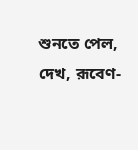শুনতে পেল, দেখ, রূবেণ-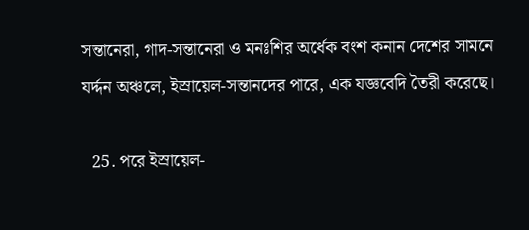সন্তানেরা, গাদ-সন্তানেরা ও মনঃশির অর্ধেক বংশ কনান দেশের সামনে যর্দ্দন অঞ্চলে, ইস্রায়েল-সন্তানদের পারে, এক যজ্ঞবেদি তৈরী করেছে।

  25. পরে ইস্রায়েল-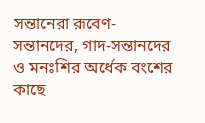সন্তানেরা রূবেণ-সন্তানদের, গাদ-সন্তানদের ও মনঃশির অর্ধেক বংশের কাছে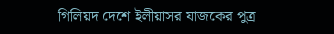গিলিয়দ দেশে ইলীয়াসর যাজকের পুত্র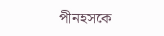পীনহসকে